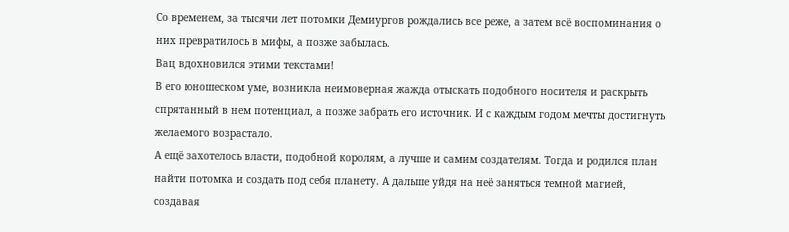Со временем, за тысячи лет потомки Демиургов рождались все реже, а затем всё воспоминания о них превратилось в мифы, а позже забылась.
Вац вдохновился этими текстами!
В его юношеском уме, возникла неимоверная жажда отыскать подобного носителя и раскрыть спрятанный в нем потенциал, а позже забрать его источник. И с каждым годом мечты достигнуть желаемого возрастало.
А ещё захотелось власти, подобной королям, а лучше и самим создателям. Тогда и родился план найти потомка и создать под себя планету. А дальше уйдя на неё заняться темной магией, создавая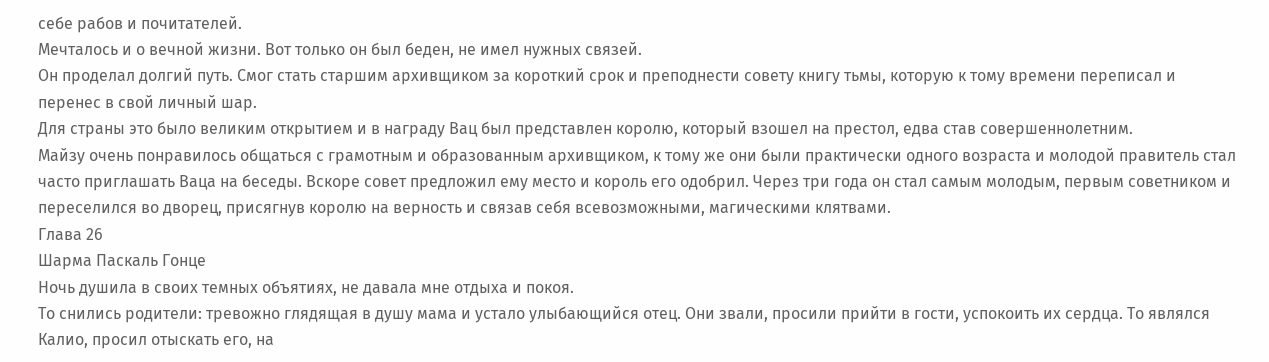себе рабов и почитателей.
Мечталось и о вечной жизни. Вот только он был беден, не имел нужных связей.
Он проделал долгий путь. Смог стать старшим архивщиком за короткий срок и преподнести совету книгу тьмы, которую к тому времени переписал и перенес в свой личный шар.
Для страны это было великим открытием и в награду Вац был представлен королю, который взошел на престол, едва став совершеннолетним.
Майзу очень понравилось общаться с грамотным и образованным архивщиком, к тому же они были практически одного возраста и молодой правитель стал часто приглашать Ваца на беседы. Вскоре совет предложил ему место и король его одобрил. Через три года он стал самым молодым, первым советником и переселился во дворец, присягнув королю на верность и связав себя всевозможными, магическими клятвами.
Глава 26
Шарма Паскаль Гонце
Ночь душила в своих темных объятиях, не давала мне отдыха и покоя.
То снились родители: тревожно глядящая в душу мама и устало улыбающийся отец. Они звали, просили прийти в гости, успокоить их сердца. То являлся Калио, просил отыскать его, на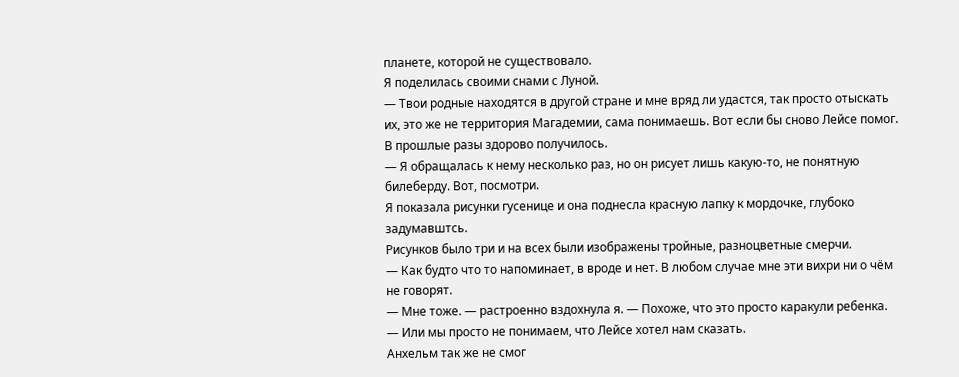планете, которой не существовало.
Я поделилась своими снами с Луной.
— Твои родные находятся в другой стране и мне вряд ли удастся, так просто отыскать их, это же не территория Магадемии, сама понимаешь. Вот если бы сново Лейсе помог. В прошлые разы здорово получилось.
— Я обращалась к нему несколько раз, но он рисует лишь какую-то, не понятную билеберду. Вот, посмотри.
Я показала рисунки гусенице и она поднесла красную лапку к мордочке, глубоко задумавштсь.
Рисунков было три и на всех были изображены тройные, разноцветные смерчи.
— Как будто что то напоминает, в вроде и нет. В любом случае мне эти вихри ни о чём не говорят.
— Мне тоже. — растроенно вздохнула я. — Похоже, что это просто каракули ребенка.
— Или мы просто не понимаем, что Лейсе хотел нам сказать.
Анхельм так же не смог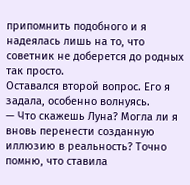припомнить подобного и я надеялась лишь на то, что советник не доберется до родных так просто.
Оставался второй вопрос. Его я задала, особенно волнуясь.
— Что скажешь Луна? Могла ли я вновь перенести созданную иллюзию в реальность? Точно помню, что ставила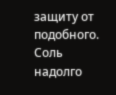защиту от подобного.
Соль надолго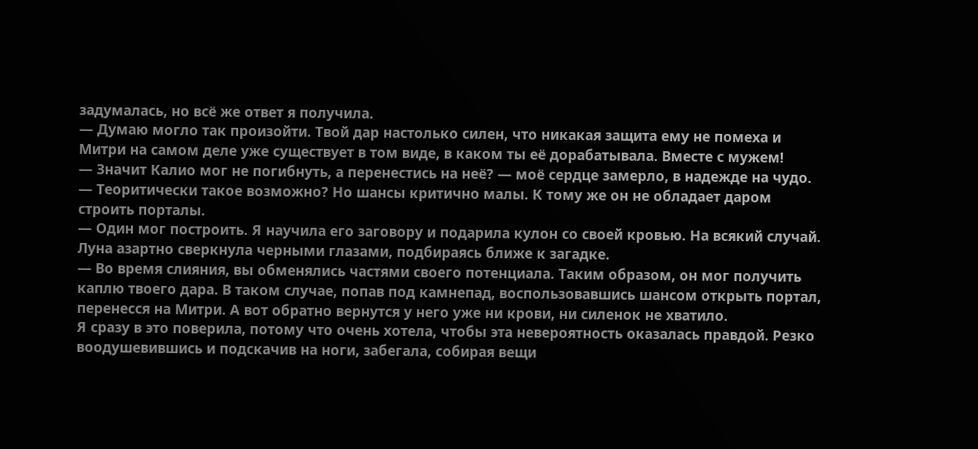задумалась, но всё же ответ я получила.
— Думаю могло так произойти. Твой дар настолько силен, что никакая защита ему не помеха и Митри на самом деле уже существует в том виде, в каком ты её дорабатывала. Вместе с мужем!
— Значит Калио мог не погибнуть, а перенестись на неё? — моё сердце замерло, в надежде на чудо.
— Теоритически такое возможно? Но шансы критично малы. К тому же он не обладает даром строить порталы.
— Один мог построить. Я научила его заговору и подарила кулон со своей кровью. На всякий случай.
Луна азартно сверкнула черными глазами, подбираясь ближе к загадке.
— Во время слияния, вы обменялись частями своего потенциала. Таким образом, он мог получить каплю твоего дара. В таком случае, попав под камнепад, воспользовавшись шансом открыть портал, перенесся на Митри. А вот обратно вернутся у него уже ни крови, ни силенок не хватило.
Я сразу в это поверила, потому что очень хотела, чтобы эта невероятность оказалась правдой. Резко воодушевившись и подскачив на ноги, забегала, собирая вещи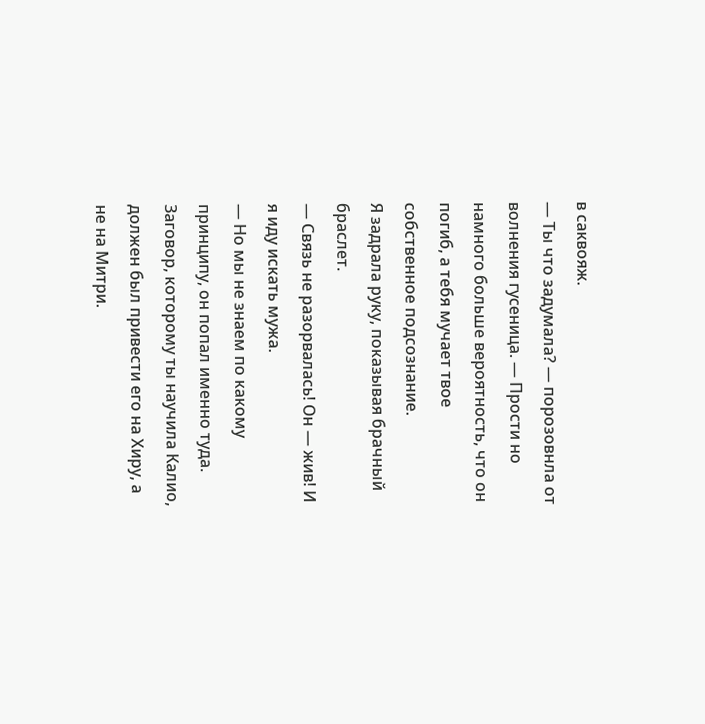в саквояж.
— Ты что задумала? — порозовнла от волнения гусеница. — Прости но намного больше вероятность, что он погиб, а тебя мучает твое собственное подсознание.
Я задрала руку, показывая брачный браслет.
— Связь не разорвалась! Он — жив! И я иду искать мужа.
— Но мы не знаем по какому принципу, он попал именно туда. Заговор, которому ты научила Калио, должен был привести его на Хиру, а не на Митри.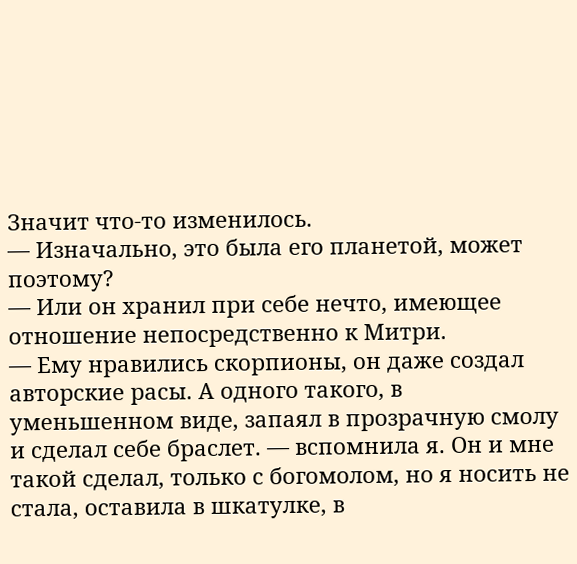Значит что-то изменилось.
— Изначально, это была его планетой, может поэтому?
— Или он хранил при себе нечто, имеющее отношение непосредственно к Митри.
— Ему нравились скорпионы, он даже создал авторские расы. А одного такого, в уменьшенном виде, запаял в прозрачную смолу и сделал себе браслет. — вспомнила я. Он и мне такой сделал, только с богомолом, но я носить не стала, оставила в шкатулке, в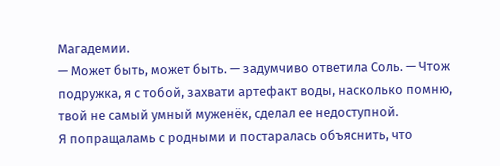Магадемии.
— Может быть, может быть. — задумчиво ответила Соль. — Чтож подружка, я с тобой, захвати артефакт воды, насколько помню, твой не самый умный муженёк, сделал ее недоступной.
Я попращаламь с родными и постаралась объяснить, что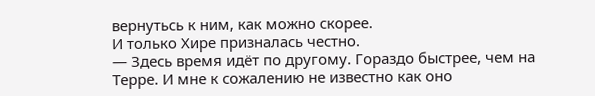вернутьсь к ним, как можно скорее.
И только Хире призналась честно.
— Здесь время идёт по другому. Гораздо быстрее, чем на Терре. И мне к сожалению не известно как оно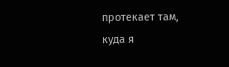протекает там, куда я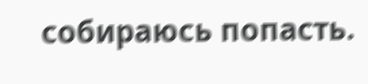собираюсь попасть.